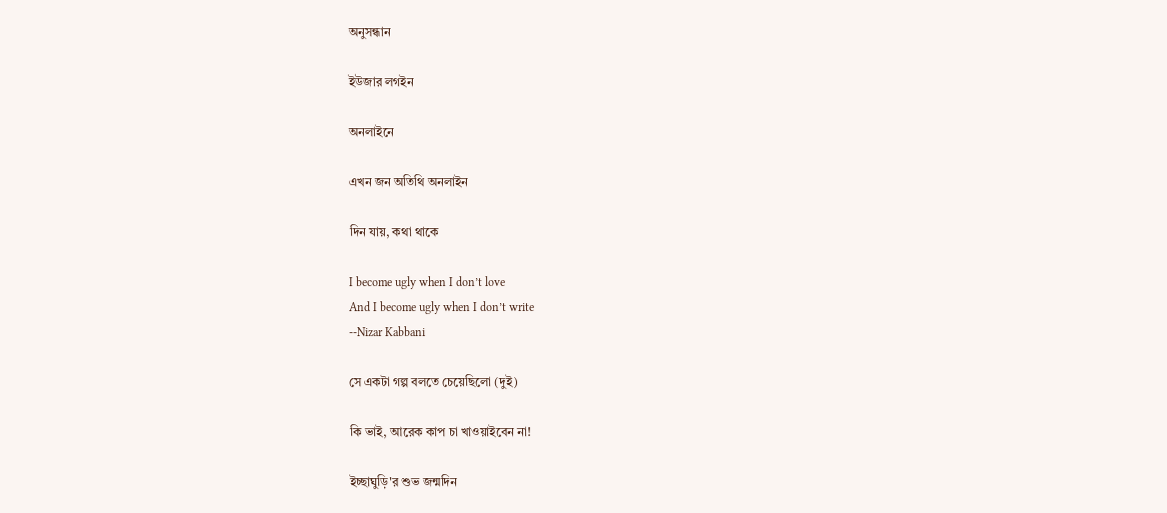অনুসন্ধান

ইউজার লগইন

অনলাইনে

এখন জন অতিথি অনলাইন

দিন যায়, কথা থাকে

I become ugly when I don’t love
And I become ugly when I don’t write
--Nizar Kabbani

সে একটা গল্প বলতে চেয়েছিলো (দুই)

কি ভাই, আরেক কাপ চা খাওয়াইবেন না!

ইচ্ছাঘুড়ি'র শুভ জন্মদিন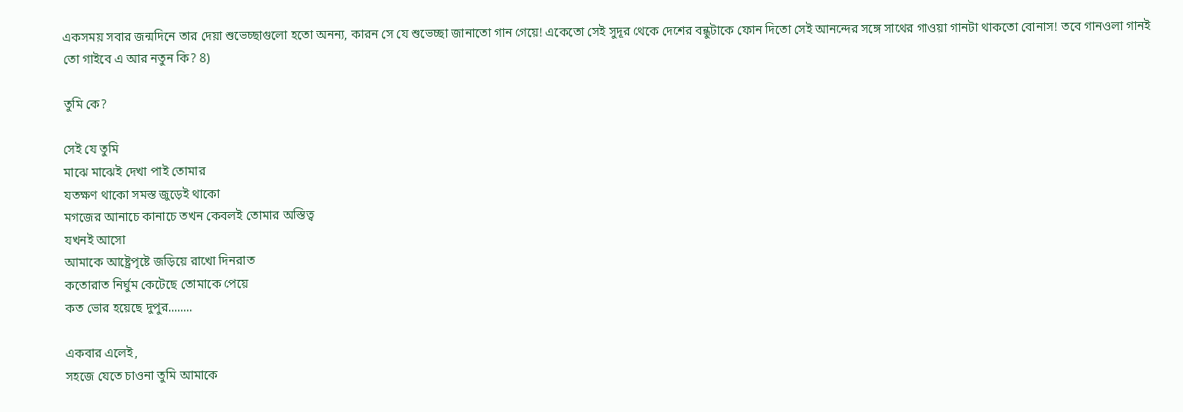একসময় সবার জন্মদিনে তার দেয়া শুভেচ্ছাগুলো হতো অনন্য, কারন সে যে শুভেচ্ছা জানাতো গান গেয়ে! একেতো সেই সুদূর থেকে দেশের বন্ধুটাকে ফোন দিতো সেই আনন্দের সঙ্গে সাথের গাওয়া গানটা থাকতো বোনাস! তবে গানওলা গানই তো গাইবে এ আর নতুন কি? 8)

তুমি কে?

সেই যে তুমি
মাঝে মাঝেই দেখা পাই তোমার
যতক্ষণ থাকো সমস্ত জুড়েই থাকো
মগজের আনাচে কানাচে তখন কেবলই তোমার অস্তিত্ব
যখনই আসো
আমাকে আষ্ট্রেপৃষ্টে জড়িয়ে রাখো দিনরাত
কতোরাত নির্ঘুম কেটেছে তোমাকে পেয়ে
কত ভোর হয়েছে দুপুর........

একবার এলেই,
সহজে যেতে চাওনা তুমি আমাকে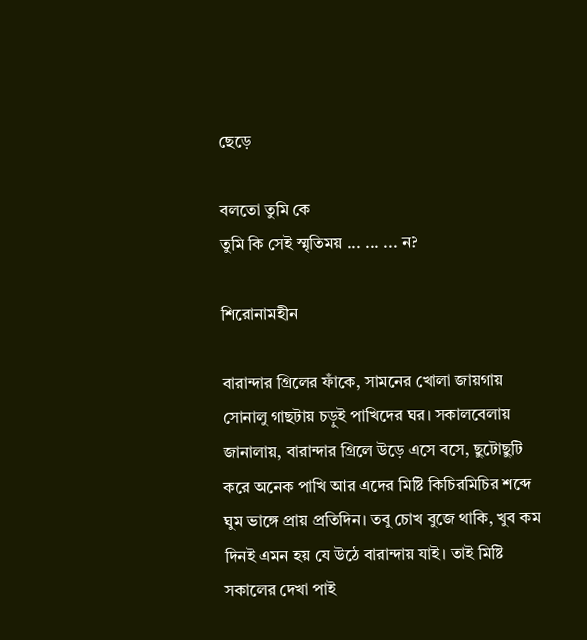ছেড়ে

বলতো তুমি কে
তুমি কি সেই স্মৃতিময় ... ... ... ন?

শিরোনামহীন

বারান্দার গ্রিলের ফাঁকে, সামনের খোলা জায়গায় সোনালু গাছটায় চড়ুই পাখিদের ঘর। সকালবেলায় জানালায়, বারান্দার গ্রিলে উড়ে এসে বসে, ছুটোছুটি করে অনেক পাখি আর এদের মিষ্টি কিচিরমিচির শব্দে ঘুম ভাঙ্গে প্রায় প্রতিদিন। তবু চোখ বুজে থাকি, খুব কম দিনই এমন হয় যে উঠে বারান্দায় যাই। তাই মিষ্টি সকালের দেখা পাই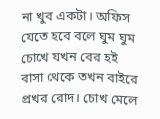না খুব একটা। অফিস যেতে হবে বলে ঘুম ঘুম চোখে যখন বের হই বাসা থেকে তখন বাইরে প্রখর রোদ। চোখ মেলে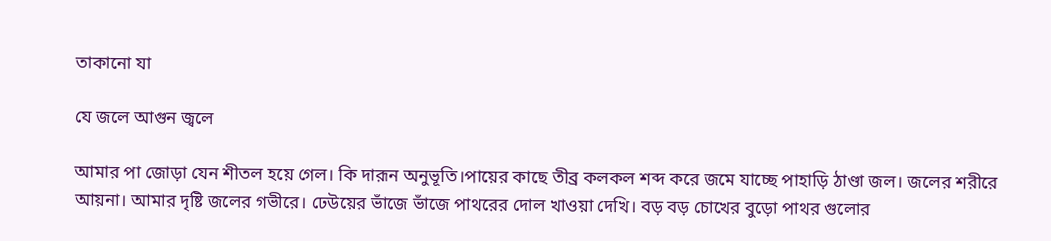তাকানো যা

যে জলে আগুন জ্বলে

আমার পা জোড়া যেন শীতল হয়ে গেল। কি দারূন অনুভূতি।পায়ের কাছে তীব্র কলকল শব্দ করে জমে যাচ্ছে পাহাড়ি ঠাণ্ডা জল। জলের শরীরে আয়না। আমার দৃষ্টি জলের গভীরে। ঢেউয়ের ভাঁজে ভাঁজে পাথরের দোল খাওয়া দেখি। বড় বড় চোখের বুড়ো পাথর গুলোর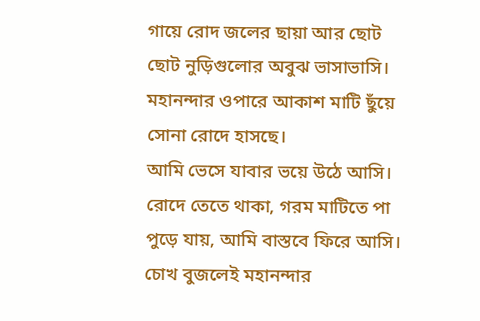গায়ে রোদ জলের ছায়া আর ছোট ছোট নুড়িগুলোর অবুঝ ভাসাভাসি।
মহানন্দার ওপারে আকাশ মাটি ছুঁয়ে সোনা রোদে হাসছে।
আমি ভেসে যাবার ভয়ে উঠে আসি।
রোদে তেতে থাকা, গরম মাটিতে পা পুড়ে যায়, আমি বাস্তবে ফিরে আসি। চোখ বুজলেই মহানন্দার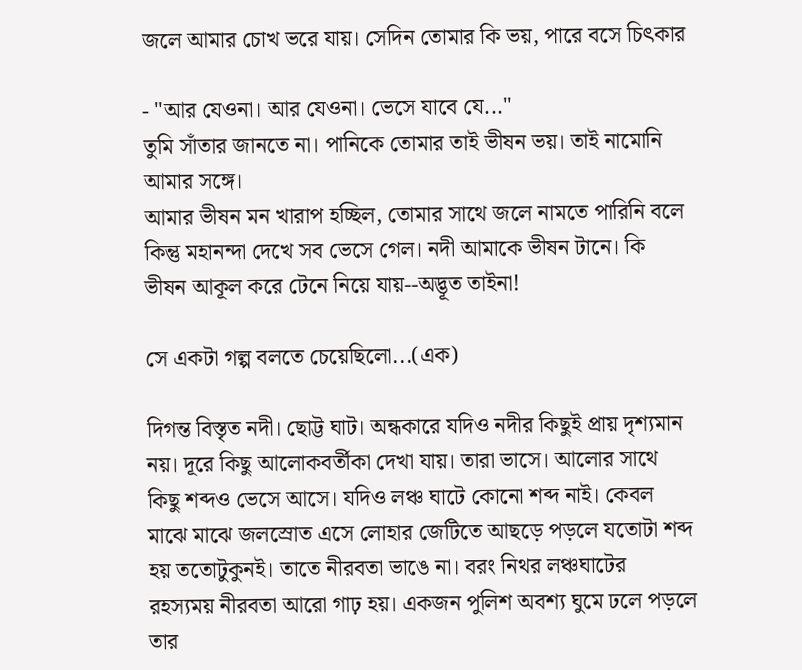জলে আমার চোখ ভরে যায়। সেদিন তোমার কি ভয়, পারে বসে চিৎকার

- "আর যেওনা। আর যেওনা। ভেসে যাবে যে..."
তুমি সাঁতার জানতে না। পানিকে তোমার তাই ভীষন ভয়। তাই নামোনি আমার সঙ্গে।
আমার ভীষন মন খারাপ হচ্ছিল, তোমার সাথে জলে নামতে পারিনি বলে কিন্তু মহানন্দা দেখে সব ভেসে গেল। নদী আমাকে ভীষন টানে। কি ভীষন আকূল করে টেনে নিয়ে যায়--অদ্ভূত তাইনা!

সে একটা গল্প বলতে চেয়েছিলো...(এক)

দিগন্ত বিস্তৃত নদী। ছোট্ট ঘাট। অন্ধকারে যদিও নদীর কিছুই প্রায় দৃশ্যমান নয়। দূরে কিছু আলোকবর্তীকা দেখা যায়। তারা ভাসে। আলোর সাথে কিছু শব্দও ভেসে আসে। যদিও লঞ্চ ঘাটে কোনো শব্দ নাই। কেবল মাঝে মাঝে জলস্রোত এসে লোহার জেটিতে আছড়ে পড়লে যতোটা শব্দ হয় ততোটুকুনই। তাতে নীরবতা ভাঙে না। বরং নিথর লঞ্চঘাটের রহস্যময় নীরবতা আরো গাঢ় হয়। একজন পুলিশ অবশ্য ঘুমে ঢলে পড়লে তার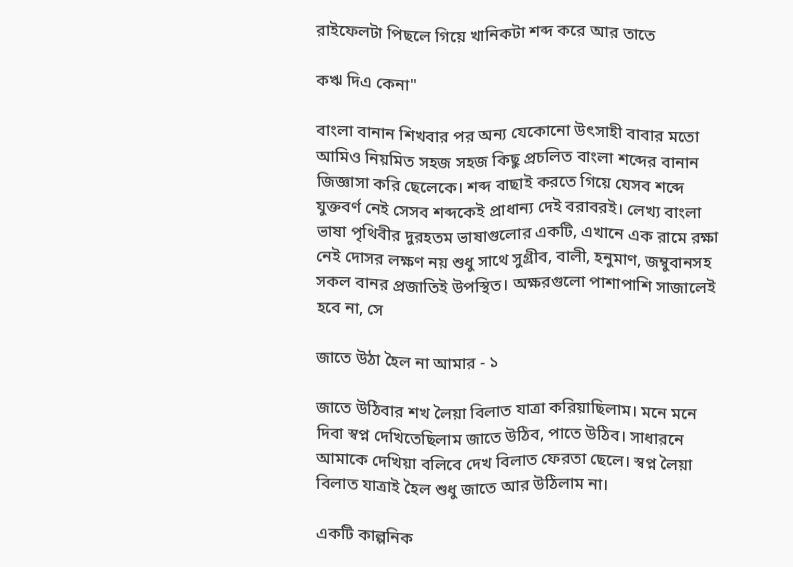রাইফেলটা পিছলে গিয়ে খানিকটা শব্দ করে আর তাতে

কঋ দিএ কেনা"

বাংলা বানান শিখবার পর অন্য যেকোনো উৎসাহী বাবার মতো আমিও নিয়মিত সহজ সহজ কিছু প্রচলিত বাংলা শব্দের বানান জিজ্ঞাসা করি ছেলেকে। শব্দ বাছাই করতে গিয়ে যেসব শব্দে যুক্তবর্ণ নেই সেসব শব্দকেই প্রাধান্য দেই বরাবরই। লেখ্য বাংলা ভাষা পৃথিবীর দুরহতম ভাষাগুলোর একটি, এখানে এক রামে রক্ষা নেই দোসর লক্ষণ নয় শুধু সাথে সুগ্রীব, বালী, হনুমাণ, জম্বুবানসহ সকল বানর প্রজাতিই উপস্থিত। অক্ষরগুলো পাশাপাশি সাজালেই হবে না, সে

জাতে উঠা হৈল না আমার - ১

জাতে উঠিবার শখ লৈয়া বিলাত যাত্রা করিয়াছিলাম। মনে মনে দিবা স্বপ্ন দেখিতেছিলাম জাতে উঠিব, পাতে উঠিব। সাধারনে আমাকে দেখিয়া বলিবে দেখ বিলাত ফেরতা ছেলে। স্বপ্ন লৈয়া বিলাত যাত্রাই হৈল শুধু জাতে আর উঠিলাম না।

একটি কাল্পনিক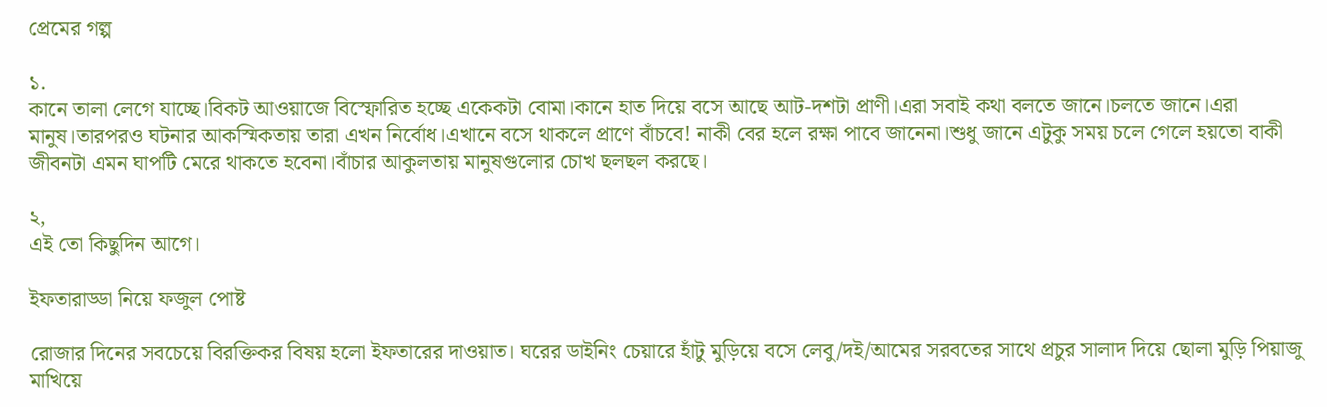প্রেমের গল্প

১.
কানে তালা লেগে যাচ্ছে।বিকট আওয়াজে বিস্ফোরিত হচ্ছে একেকটা বোমা।কানে হাত দিয়ে বসে আছে আট-দশটা প্রাণী।এরা সবাই কথা বলতে জানে।চলতে জানে।এরা মানুষ।তারপরও ঘটনার আকস্মিকতায় তারা এখন নির্বোধ।এখানে বসে থাকলে প্রাণে বাঁচবে! নাকী বের হলে রক্ষা পাবে জানেনা।শুধু জানে এটুকু সময় চলে গেলে হয়তো বাকী জীবনটা এমন ঘাপটি মেরে থাকতে হবেনা।বাঁচার আকুলতায় মানুষগুলোর চোখ ছলছল করছে।

২,
এই তো কিছুদিন আগে।

ইফতারাড্ডা নিয়ে ফজুল পোষ্ট

রোজার দিনের সবচেয়ে বিরক্তিকর বিষয় হলো ইফতারের দাওয়াত। ঘরের ডাইনিং চেয়ারে হাঁটু মুড়িয়ে বসে লেবু/দই/আমের সরবতের সাথে প্রচুর সালাদ দিয়ে ছোলা মুড়ি পিয়াজু মাখিয়ে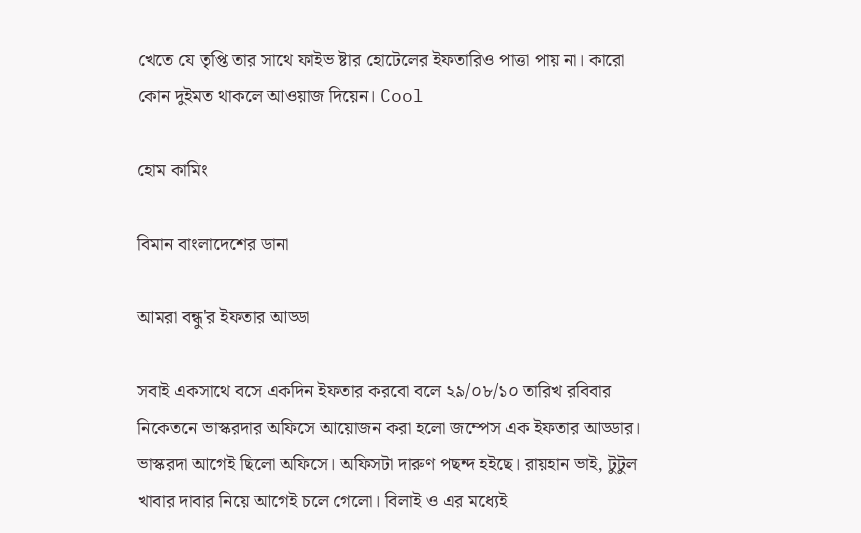খেতে যে তৃপ্তি তার সাথে ফাইভ ষ্টার হোটেলের ইফতারিও পাত্তা পায় না। কারো কোন দুইমত থাকলে আওয়াজ দিয়েন। Cool

হোম কামিং

বিমান বাংলাদেশের ডানা

আমরা বন্ধু'র ইফতার আড্ডা

সবাই একসাথে বসে একদিন ইফতার করবো বলে ২৯/০৮/১০ তারিখ রবিবার নিকেতনে ভাস্করদার অফিসে আয়োজন করা হলো জম্পেস এক ইফতার আড্ডার। ভাস্করদা আগেই ছিলো অফিসে। অফিসটা দারুণ পছন্দ হইছে। রায়হান ভাই, টুটুল খাবার দাবার নিয়ে আগেই চলে গেলো। বিলাই ও এর মধ্যেই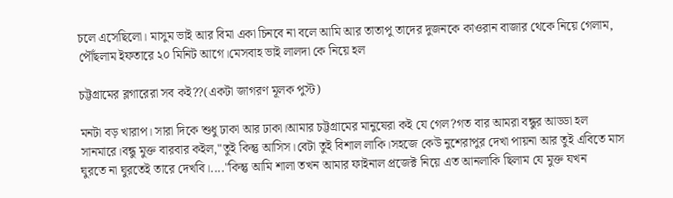চলে এসেছিলো। মাসুম ভাই আর বিমা একা চিনবে না বলে আমি আর তাতাপু তাদের দুজনকে কাওরান বাজার থেকে নিয়ে গেলাম, পৌঁছলাম ইফতারে ২০ মিনিট আগে।মেসবাহ ভাই লালদা কে নিয়ে হল

চট্টগ্রামের ব্লগারেরা সব কই??(একটা জাগরণ মূলক পুস্ট)

মনটা বড় খারাপ। সারা দিকে শুধু ঢাকা আর ঢাকা।আমার চট্টগ্রামের মানুষেরা কই যে গেল?গত বার আমরা বন্ধুর আড্ডা হল সানমারে।বন্ধু মুক্ত বারবার কইল,"তুই কিন্তু আসিস।বেটা তুই বিশাল লাকি।সহজে কেউ নুশেরাপুর দেখা পায়না আর তুই এবিতে মাস ঘুরতে না ঘুরতেই তারে দেখবি।...."কিন্তু আমি শালা তখন আমার ফাইনাল প্রজেক্ট নিয়ে এত আনলাকি ছিলাম যে মুক্ত যখন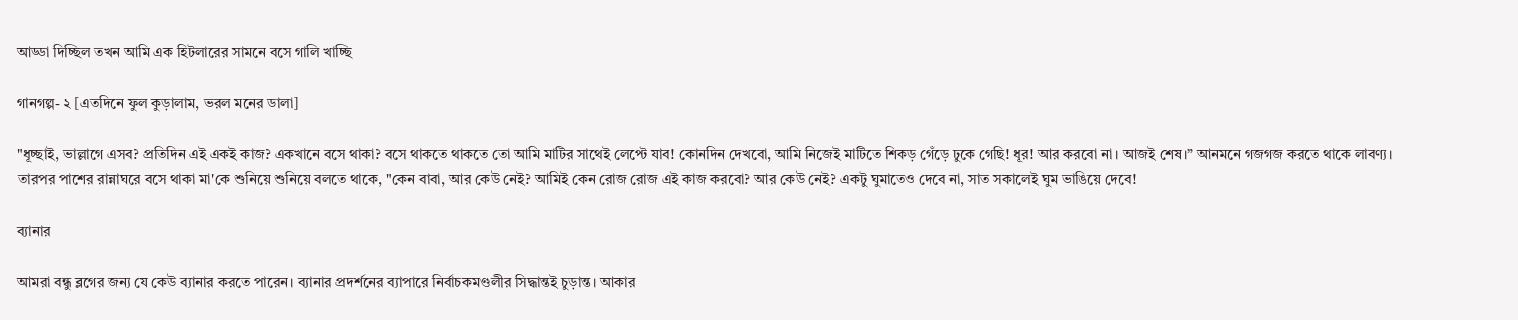আড্ডা দিচ্ছিল তখন আমি এক হিটলারের সামনে বসে গালি খাচ্ছি

গানগল্প- ২ [এতদিনে ফুল কুড়ালাম, ভরল মনের ডালা]

"ধূচ্ছাই, ভাল্লাগে এসব? প্রতিদিন এই একই কাজ? একখানে বসে থাকা? বসে থাকতে থাকতে তো আমি মাটির সাথেই লেপ্টে যাব! কোনদিন দেখবো, আমি নিজেই মাটিতে শিকড় গেঁড়ে ঢুকে গেছি! ধূর! আর করবো না। আজই শেষ।” আনমনে গজগজ করতে থাকে লাবণ্য। তারপর পাশের রান্নাঘরে বসে থাকা মা'কে শুনিয়ে শুনিয়ে বলতে থাকে, "কেন বাবা, আর কেউ নেই? আমিই কেন রোজ রোজ এই কাজ করবো? আর কেউ নেই? একটু ঘুমাতেও দেবে না, সাত সকালেই ঘুম ভাঙিয়ে দেবে!

ব্যানার

আমরা বন্ধু ব্লগের জন্য যে কেউ ব্যানার করতে পারেন। ব্যানার প্রদর্শনের ব্যাপারে নির্বাচকমণ্ডলীর সিদ্ধান্তই চুড়ান্ত। আকার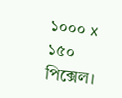১০০০ x ১৫০ পিক্সেল।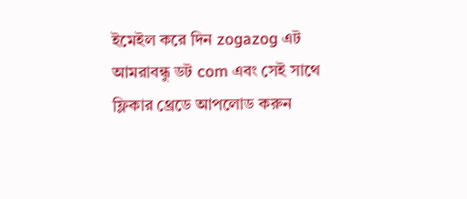ইমেইল করে দিন zogazog এট আমরাবন্ধু ডট com এবং সেই সাথে ফ্লিকার থ্রেডে আপলোড করুন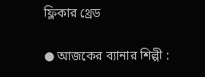ফ্লিকার থ্রেড

● আজকের ব্যানার শিল্পী :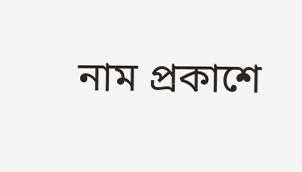নাম প্রকাশে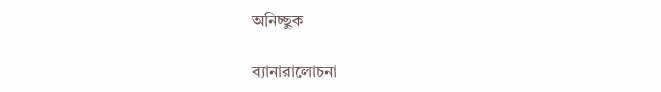অনিচ্ছুক

ব্যানারালোচনা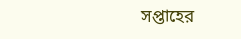সপ্তাহের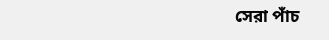সেরা পাঁচ